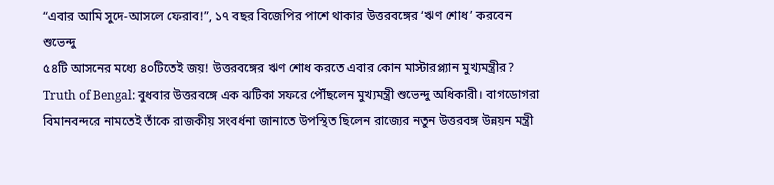“এবার আমি সুদে-আসলে ফেরাব!”, ১৭ বছর বিজেপির পাশে থাকার উত্তরবঙ্গের ‘ঋণ শোধ’ করবেন শুভেন্দু
৫৪টি আসনের মধ্যে ৪০টিতেই জয়! উত্তরবঙ্গের ঋণ শোধ করতে এবার কোন মাস্টারপ্ল্যান মুখ্যমন্ত্রীর?
Truth of Bengal: বুধবার উত্তরবঙ্গে এক ঝটিকা সফরে পৌঁছলেন মুখ্যমন্ত্রী শুভেন্দু অধিকারী। বাগডোগরা বিমানবন্দরে নামতেই তাঁকে রাজকীয় সংবর্ধনা জানাতে উপস্থিত ছিলেন রাজ্যের নতুন উত্তরবঙ্গ উন্নয়ন মন্ত্রী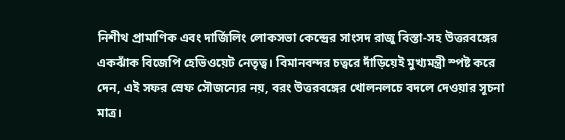নিশীথ প্রামাণিক এবং দার্জিলিং লোকসভা কেন্দ্রের সাংসদ রাজু বিস্তা-সহ উত্তরবঙ্গের একঝাঁক বিজেপি হেভিওয়েট নেতৃত্ব। বিমানবন্দর চত্বরে দাঁড়িয়েই মুখ্যমন্ত্রী স্পষ্ট করে দেন, এই সফর স্রেফ সৌজন্যের নয়, বরং উত্তরবঙ্গের খোলনলচে বদলে দেওয়ার সূচনা মাত্র।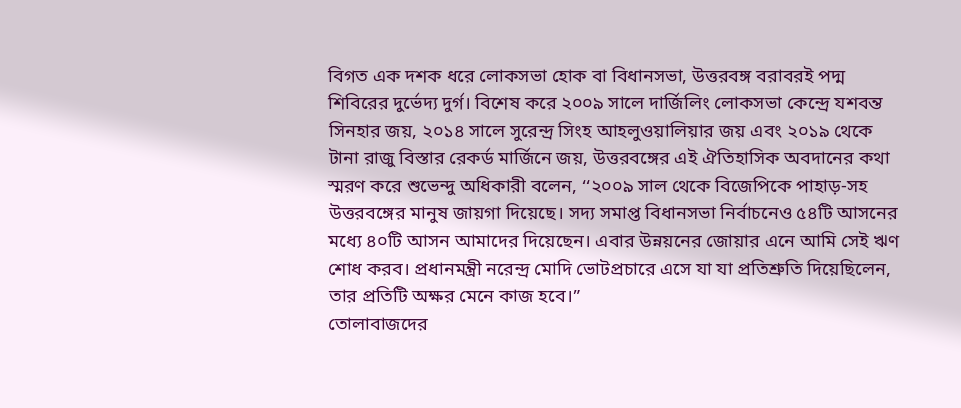বিগত এক দশক ধরে লোকসভা হোক বা বিধানসভা, উত্তরবঙ্গ বরাবরই পদ্ম শিবিরের দুর্ভেদ্য দুর্গ। বিশেষ করে ২০০৯ সালে দার্জিলিং লোকসভা কেন্দ্রে যশবন্ত সিনহার জয়, ২০১৪ সালে সুরেন্দ্র সিংহ আহলুওয়ালিয়ার জয় এবং ২০১৯ থেকে টানা রাজু বিস্তার রেকর্ড মার্জিনে জয়, উত্তরবঙ্গের এই ঐতিহাসিক অবদানের কথা স্মরণ করে শুভেন্দু অধিকারী বলেন, ‘‘২০০৯ সাল থেকে বিজেপিকে পাহাড়-সহ উত্তরবঙ্গের মানুষ জায়গা দিয়েছে। সদ্য সমাপ্ত বিধানসভা নির্বাচনেও ৫৪টি আসনের মধ্যে ৪০টি আসন আমাদের দিয়েছেন। এবার উন্নয়নের জোয়ার এনে আমি সেই ঋণ শোধ করব। প্রধানমন্ত্রী নরেন্দ্র মোদি ভোটপ্রচারে এসে যা যা প্রতিশ্রুতি দিয়েছিলেন, তার প্রতিটি অক্ষর মেনে কাজ হবে।”
তোলাবাজদের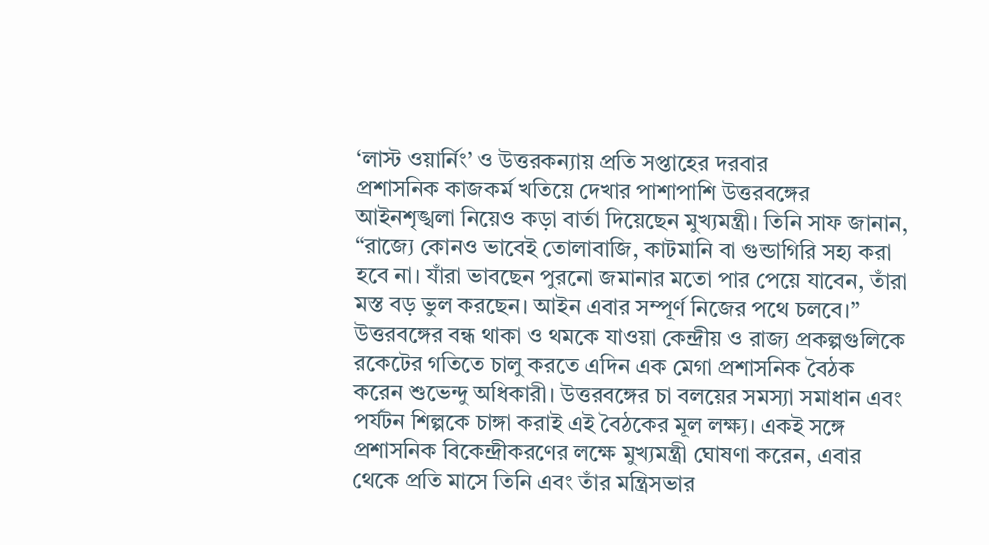‘লাস্ট ওয়ার্নিং’ ও উত্তরকন্যায় প্রতি সপ্তাহের দরবার
প্রশাসনিক কাজকর্ম খতিয়ে দেখার পাশাপাশি উত্তরবঙ্গের আইনশৃঙ্খলা নিয়েও কড়া বার্তা দিয়েছেন মুখ্যমন্ত্রী। তিনি সাফ জানান, “রাজ্যে কোনও ভাবেই তোলাবাজি, কাটমানি বা গুন্ডাগিরি সহ্য করা হবে না। যাঁরা ভাবছেন পুরনো জমানার মতো পার পেয়ে যাবেন, তাঁরা মস্ত বড় ভুল করছেন। আইন এবার সম্পূর্ণ নিজের পথে চলবে।”
উত্তরবঙ্গের বন্ধ থাকা ও থমকে যাওয়া কেন্দ্রীয় ও রাজ্য প্রকল্পগুলিকে রকেটের গতিতে চালু করতে এদিন এক মেগা প্রশাসনিক বৈঠক করেন শুভেন্দু অধিকারী। উত্তরবঙ্গের চা বলয়ের সমস্যা সমাধান এবং পর্যটন শিল্পকে চাঙ্গা করাই এই বৈঠকের মূল লক্ষ্য। একই সঙ্গে প্রশাসনিক বিকেন্দ্রীকরণের লক্ষে মুখ্যমন্ত্রী ঘোষণা করেন, এবার থেকে প্রতি মাসে তিনি এবং তাঁর মন্ত্রিসভার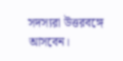সদস্যরা উত্তরবঙ্গে আসবেন।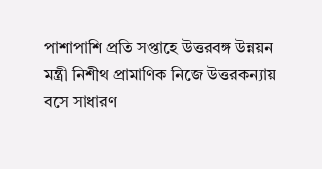পাশাপাশি প্রতি সপ্তাহে উত্তরবঙ্গ উন্নয়ন মন্ত্রী নিশীথ প্রামাণিক নিজে উত্তরকন্যায় বসে সাধারণ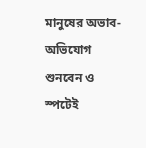মানুষের অভাব-অভিযোগ শুনবেন ও স্পটেই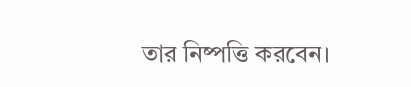তার নিষ্পত্তি করবেন।